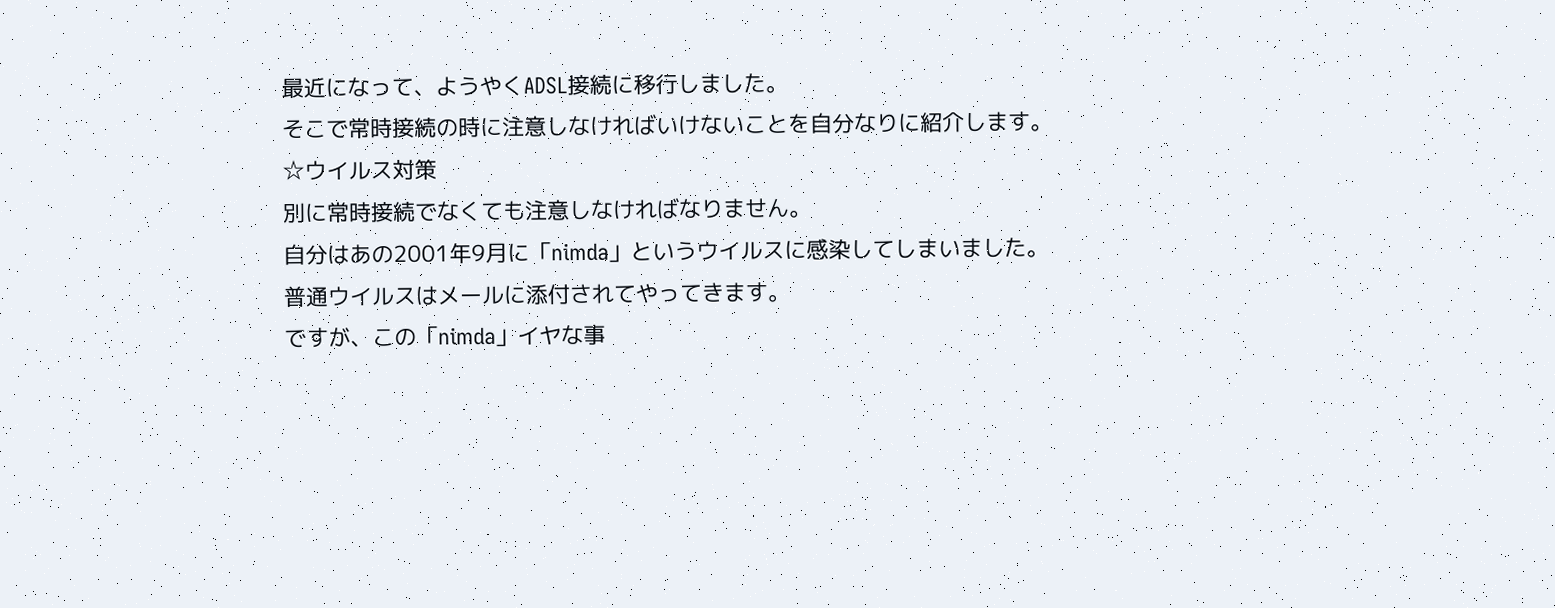最近になって、ようやくADSL接続に移行しました。
そこで常時接続の時に注意しなければいけないことを自分なりに紹介します。
☆ウイルス対策
別に常時接続でなくても注意しなければなりません。
自分はあの2001年9月に「nimda」というウイルスに感染してしまいました。
普通ウイルスはメールに添付されてやってきます。
ですが、この「nimda」イヤな事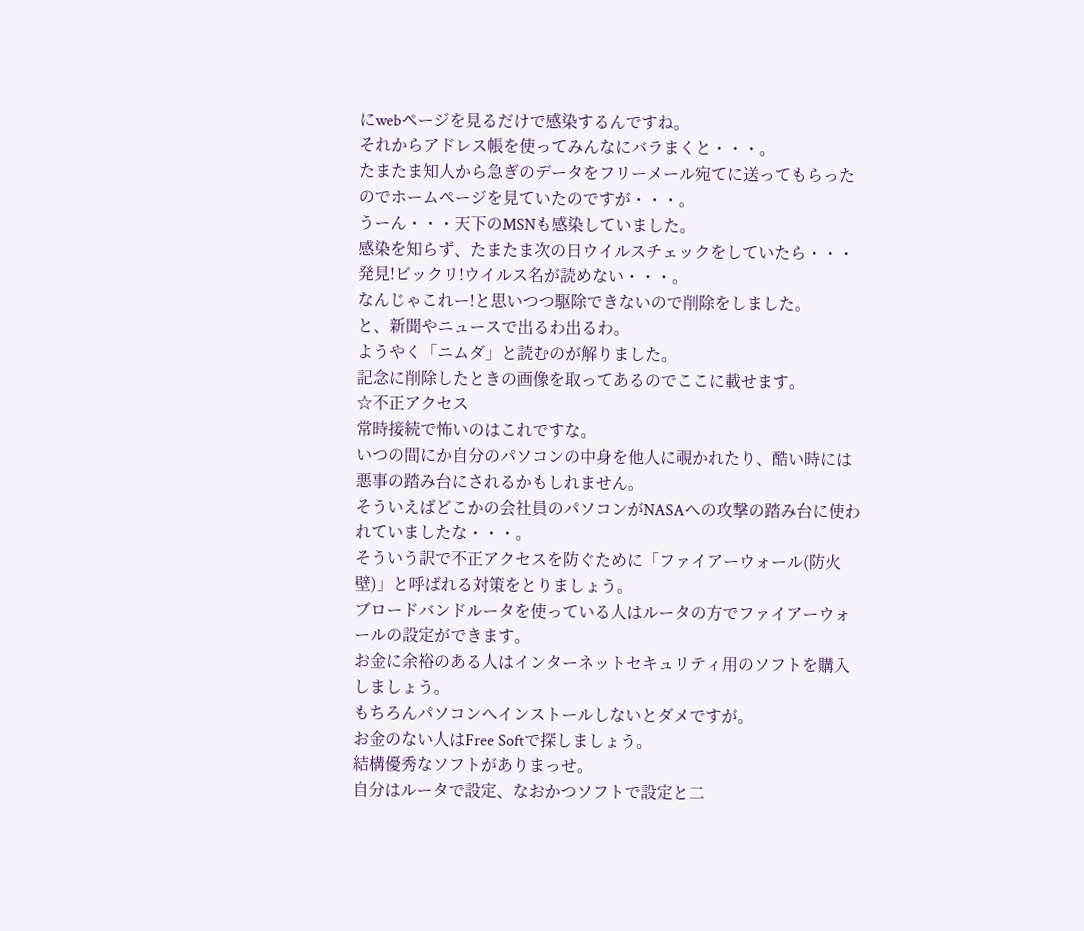にwebページを見るだけで感染するんですね。
それからアドレス帳を使ってみんなにバラまくと・・・。
たまたま知人から急ぎのデータをフリーメール宛てに送ってもらったのでホームページを見ていたのですが・・・。
うーん・・・天下のMSNも感染していました。
感染を知らず、たまたま次の日ウイルスチェックをしていたら・・・発見!ビックリ!ウイルス名が読めない・・・。
なんじゃこれー!と思いつつ駆除できないので削除をしました。
と、新聞やニュースで出るわ出るわ。
ようやく「ニムダ」と読むのが解りました。
記念に削除したときの画像を取ってあるのでここに載せます。
☆不正アクセス
常時接続で怖いのはこれですな。
いつの間にか自分のパソコンの中身を他人に覗かれたり、酷い時には悪事の踏み台にされるかもしれません。
そういえばどこかの会社員のパソコンがNASAへの攻撃の踏み台に使われていましたな・・・。
そういう訳で不正アクセスを防ぐために「ファイアーウォール(防火壁)」と呼ばれる対策をとりましょう。
ブロードバンドルータを使っている人はルータの方でファイアーウォールの設定ができます。
お金に余裕のある人はインターネットセキュリティ用のソフトを購入しましょう。
もちろんパソコンへインストールしないとダメですが。
お金のない人はFree Softで探しましょう。
結構優秀なソフトがありまっせ。
自分はルータで設定、なおかつソフトで設定と二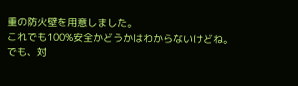重の防火壁を用意しました。
これでも100%安全かどうかはわからないけどね。
でも、対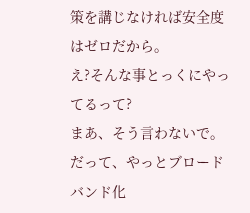策を講じなければ安全度はゼロだから。
え?そんな事とっくにやってるって?
まあ、そう言わないで。
だって、やっとブロードバンド化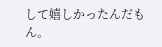して嬉しかったんだもん。